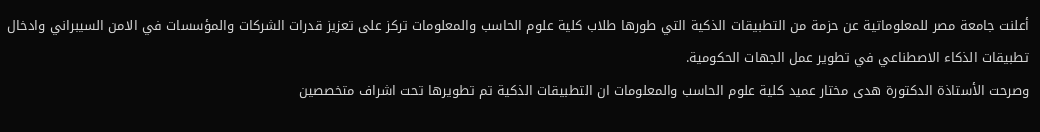أعلنت جامعة مصر للمعلوماتية عن حزمة من التطبيقات الذكية التي طورها طلاب كلية علوم الحاسب والمعلومات تركز على تعزيز قدرات الشركات والمؤسسات في الامن السيبراني وادخال تطبيقات الذكاء الاصطناعي في تطوير عمل الجهات الحكومية.
وصرحت الأستاذة الدكتورة هدى مختار عميد كلية علوم الحاسب والمعلومات ان التطبيقات الذكية تم تطويرها تحت اشراف متخصصين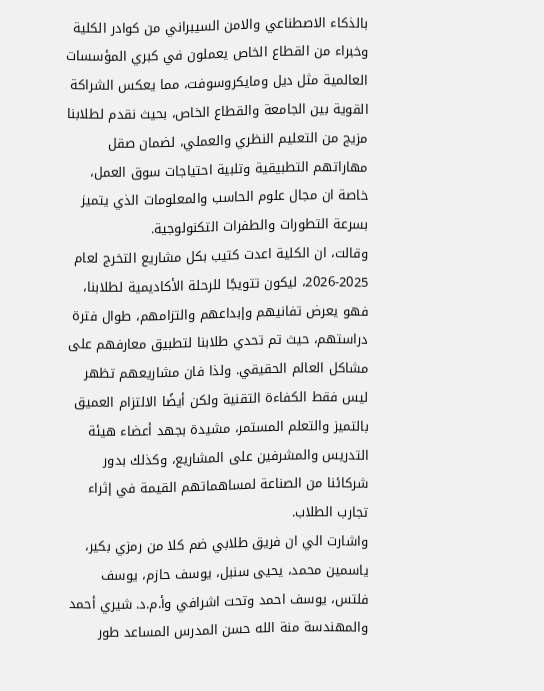بالذكاء الاصطناعي والامن السيبراني من كوادر الكلية وخبراء من القطاع الخاص يعملون في كبري المؤسسات العالمية مثل ديل ومايكروسوفت، مما يعكس الشراكة القوية بين الجامعة والقطاع الخاص، بحيث نقدم لطلابنا مزيج من التعليم النظري والعملي، لضمان صقل مهاراتهم التطبيقية وتلبية احتياجات سوق العمل، خاصة ان مجال علوم الحاسب والمعلومات الذي يتميز بسرعة التطورات والطفرات التكنولوجية.
وقالت، ان الكلية اعدت كتيب بكل مشاريع التخرج لعام 2025-2026، ليكون تتويجًا للرحلة الأكاديمية لطلابنا، فهو يعرض تفانيهم وإبداعهم والتزامهم، طوال فترة دراستهم، حيث تم تحدي طلابنا لتطبيق معارفهم على مشاكل العالم الحقيقي. ولذا فان مشاريعهم تظهر ليس فقط الكفاءة التقنية ولكن أيضًا الالتزام العميق بالتميز والتعلم المستمر، مشيدة بجهد أعضاء هيئة التدريس والمشرفين على المشاريع، وكذلك بدور شركائنا من الصناعة لمساهماتهم القيمة في إثراء تجارب الطلاب.
واشارت الي ان فريق طلابي ضم كلا من رمزي بكير، ياسمين محمد، يحيى سنبل، يوسف حازم، يوسف فلتس، يوسف احمد وتحت اشرافي وأ.م.د. شيري أحمد والمهندسة منة الله حسن المدرس المساعد طور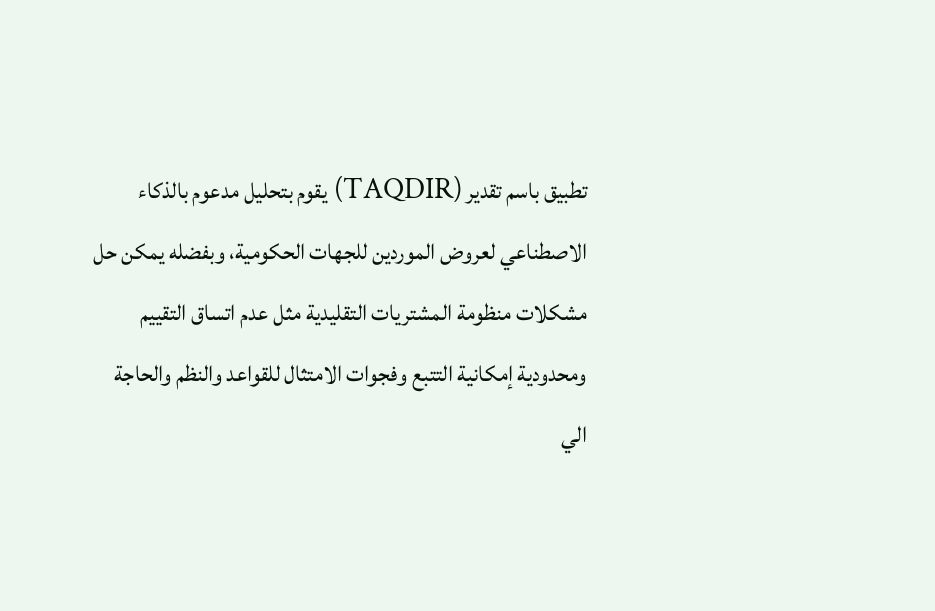تطبيق باسم تقدير (TAQDIR) يقوم بتحليل مدعوم بالذكاء الاصطناعي لعروض الموردين للجهات الحكومية، وبفضله يمكن حل مشكلات منظومة المشتريات التقليدية مثل عدم اتساق التقييم ومحدودية إمكانية التتبع وفجوات الامتثال للقواعد والنظم والحاجة الي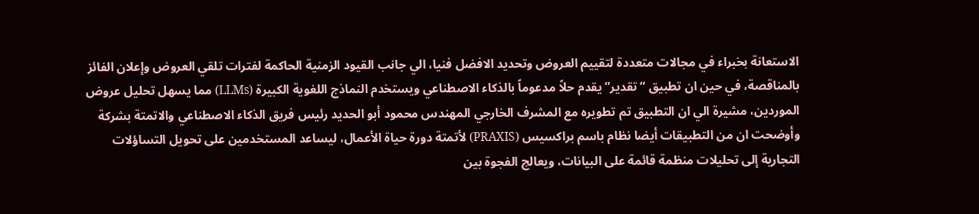الاستعانة بخبراء في مجالات متعددة لتقييم العروض وتحديد الافضل فنيا، الي جانب القيود الزمنية الحاكمة لفترات تلقي العروض وإعلان الفائز بالمناقصة، في حين ان تطبيق “تقدير” يقدم حلاً مدعوماً بالذكاء الاصطناعي ويستخدم النماذج اللغوية الكبيرة (LLMs) مما يسهل تحليل عروض الموردين، مشيرة الي ان التطبيق تم تطويره مع المشرف الخارجي المهندس محمود أبو الحديد رئيس فريق الذكاء الاصطناعي والاتمتة بشركة
وأوضحت ان من التطبيقات أيضا نظام باسم براكسيس (PRAXIS) لأتمتة دورة حياة الأعمال، ليساعد المستخدمين على تحويل التساؤلات التجارية إلى تحليلات منظمة قائمة على البيانات، ويعالج الفجوة بين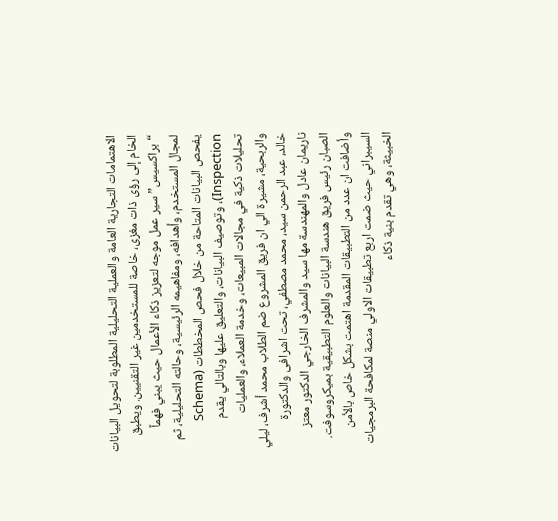الاهتمامات التجارية العامة والعملية التحليلية المطلوبة لتحويل البيانات الخام إلى رؤى ذات مغزى، خاصة للمستخدمين غير التقنيين. ويطبق “براكسيس” سير عمل موجه لتعزيز ذكاء الأعمال حيث يبني فهماً لمجال المستخدم، وأهدافه، ومفاهيمه الرئيسية، وحالته التحليلية، ثم يفحص البيانات المتاحة من خلال فحص المخططات (Schema Inspection)، وتوصيف البيانات، والتعليق عليها وبالتالي يقدم تحليلات ذكية في مجالات المبيعات، وخدمة العملاء، والعمليات والربحية، مشيرة الي ان فريق المشروع ضم الطلاب محمد أشرف، ليلي خالد، عبد الرحمن سيد، محمد مصطفي، تحت اشرافى والدكتورة ناريمان عادل والمهندسة مها سيد والمشرف الخارجي الدكتور معتز الصبان رئيس فريق هندسة البيانات والعلوم التطبيقية بميكروسوفت.
وأضافت ان عدد من التطبيقات المقدمة اهتمت بشكل خاص بالأمن السيبراني حيث ضمت اربع تطبيقات الاولي منصة لمكافحة البرمجيات الخبيثة، وهي تقدم بنية ذكاء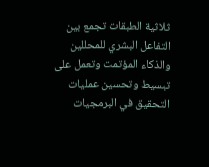ثلاثية الطبقات تجمع بين التفاعل البشري للمحللين والذكاء المؤتمت وتعمل على تبسيط وتحسين عمليات التحقيق في البرمجيات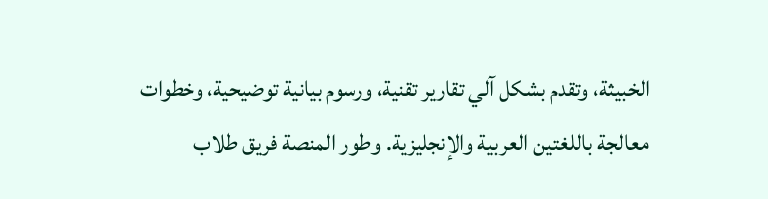الخبيثة، وتقدم بشكل آلي تقارير تقنية، ورسوم بيانية توضيحية، وخطوات معالجة باللغتين العربية والإنجليزية. وطور المنصة فريق طلاب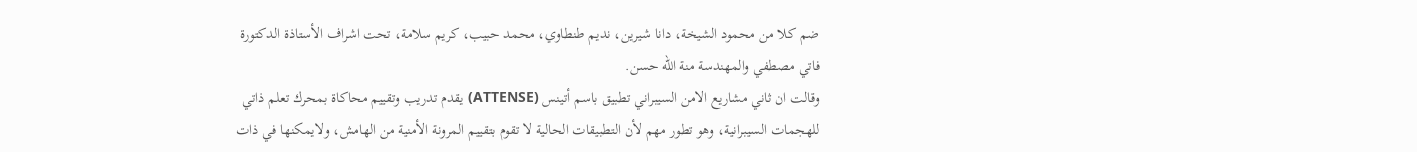ضم كلا من محمود الشيخة، دانا شيرين، نديم طنطاوي، محمد حبيب، كريم سلامة، تحت اشراف الأستاذة الدكتورة فاتي مصطفي والمهندسة منة الله حسن.
وقالت ان ثاني مشاريع الامن السيبراني تطبيق باسم أتينس (ATTENSE) يقدم تدريب وتقييم محاكاة بمحرك تعلم ذاتي للهجمات السيبرانية، وهو تطور مهم لأن التطبيقات الحالية لا تقوم بتقييم المرونة الأمنية من الهامش، ولايمكنها في ذات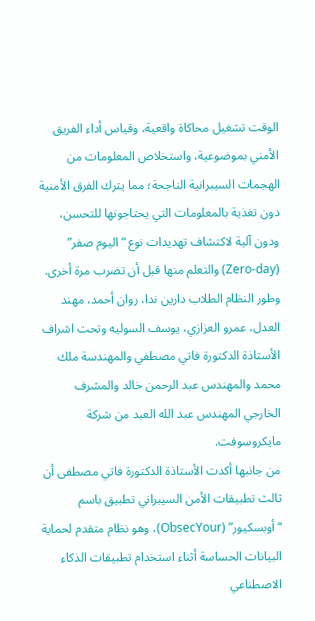الوقت تشغيل محاكاة واقعية، وقياس أداء الفريق الأمني بموضوعية، واستخلاص المعلومات من الهجمات السيبرانية الناجحة؛ مما يترك الفرق الأمنية دون تغذية بالمعلومات التي يحتاجونها للتحسن، ودون آلية لاكتشاف تهديدات نوع “اليوم صفر” (Zero-day) والتعلم منها قبل أن تضرب مرة أخرى. وطور النظام الطلاب دارين ندا، روان أحمد، مهند العدل، عمرو العزازي، يوسف السوليه وتحت اشراف الأستاذة الدكتورة فاتي مصطفي والمهندسة ملك محمد والمهندس عبد الرحمن خالد والمشرف الخارجي المهندس عبد الله العبد من شركة مايكروسوفت.
من جانبها أكدت الأستاذة الدكتورة فاتي مصطفى أن ثالث تطبيقات الأمن السيبراني تطبيق باسم “أوبسكيور” (ObsecYour)، وهو نظام متقدم لحماية البيانات الحساسة أثناء استخدام تطبيقات الذكاء الاصطناعي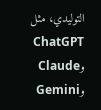التوليدي، مثل ChatGPT وClaude وGemini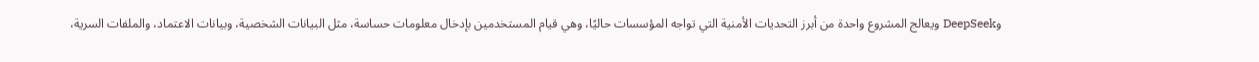وDeepSeek ويعالج المشروع واحدة من أبرز التحديات الأمنية التي تواجه المؤسسات حاليًا، وهي قيام المستخدمين بإدخال معلومات حساسة، مثل البيانات الشخصية، وبيانات الاعتماد، والملفات السرية،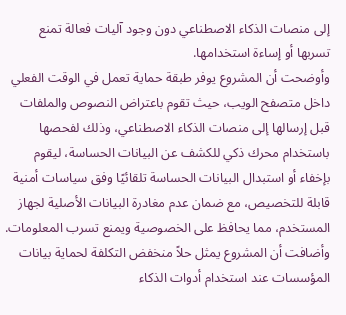إلى منصات الذكاء الاصطناعي دون وجود آليات فعالة تمنع تسربها أو إساءة استخدامها.
وأوضحت أن المشروع يوفر طبقة حماية تعمل في الوقت الفعلي داخل متصفح الويب، حيث تقوم باعتراض النصوص والملفات قبل إرسالها إلى منصات الذكاء الاصطناعي، وذلك لفحصها باستخدام محرك ذكي للكشف عن البيانات الحساسة، ليقوم بإخفاء أو استبدال البيانات الحساسة تلقائيًا وفق سياسات أمنية قابلة للتخصيص، مع ضمان عدم مغادرة البيانات الأصلية لجهاز المستخدم، مما يحافظ على الخصوصية ويمنع تسرب المعلومات.
وأضافت أن المشروع يمثل حلاً منخفض التكلفة لحماية بيانات المؤسسات عند استخدام أدوات الذكاء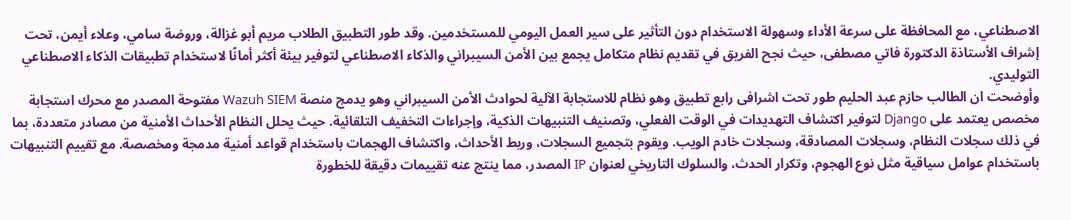الاصطناعي، مع المحافظة على سرعة الأداء وسهولة الاستخدام دون التأثير على سير العمل اليومي للمستخدمين. وقد طور التطبيق الطلاب مريم أبو غزالة، وروضة سامي، وعلاء أيمن، تحت إشراف الأستاذة الدكتورة فاتي مصطفى، حيث نجح الفريق في تقديم نظام متكامل يجمع بين الأمن السيبراني والذكاء الاصطناعي لتوفير بيئة أكثر أمانًا لاستخدام تطبيقات الذكاء الاصطناعي التوليدي.
وأوضحت ان الطالب حازم عبد الحليم طور تحت اشرافى رابع تطبيق وهو نظام للاستجابة الآلية لحوادث الأمن السيبراني وهو يدمج منصة Wazuh SIEM مفتوحة المصدر مع محرك استجابة مخصص يعتمد على Django لتوفير اكتشاف التهديدات في الوقت الفعلي، وتصنيف التنبيهات الذكية، وإجراءات التخفيف التلقائية. حيث يحلل النظام الأحداث الأمنية من مصادر متعددة، بما في ذلك سجلات النظام، وسجلات المصادقة، وسجلات خادم الويب. ويقوم بتجميع السجلات، وربط الأحداث، واكتشاف الهجمات باستخدام قواعد أمنية مدمجة ومخصصة. مع تقييم التنبيهات باستخدام عوامل سياقية مثل نوع الهجوم، وتكرار الحدث، والسلوك التاريخي لعنوان IP المصدر، مما ينتج عنه تقييمات دقيقة للخطورة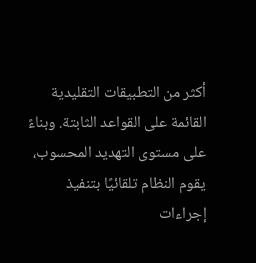أكثر من التطبيقات التقليدية القائمة على القواعد الثابتة. وبناءً على مستوى التهديد المحسوب، يقوم النظام تلقائيًا بتنفيذ إجراءات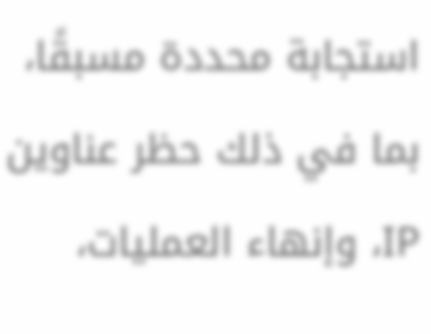استجابة محددة مسبقًا، بما في ذلك حظر عناوين IP، وإنهاء العمليات،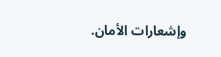وإشعارات الأمان.